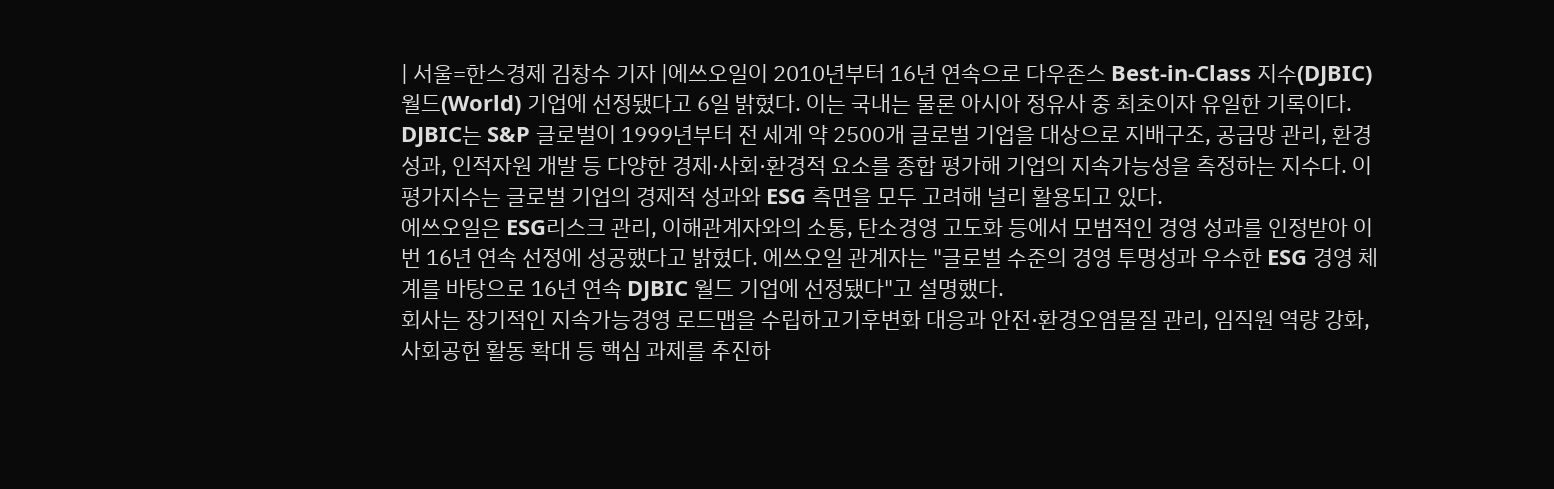| 서울=한스경제 김창수 기자 |에쓰오일이 2010년부터 16년 연속으로 다우존스 Best-in-Class 지수(DJBIC) 월드(World) 기업에 선정됐다고 6일 밝혔다. 이는 국내는 물론 아시아 정유사 중 최초이자 유일한 기록이다.
DJBIC는 S&P 글로벌이 1999년부터 전 세계 약 2500개 글로벌 기업을 대상으로 지배구조, 공급망 관리, 환경 성과, 인적자원 개발 등 다양한 경제·사회·환경적 요소를 종합 평가해 기업의 지속가능성을 측정하는 지수다. 이 평가지수는 글로벌 기업의 경제적 성과와 ESG 측면을 모두 고려해 널리 활용되고 있다.
에쓰오일은 ESG리스크 관리, 이해관계자와의 소통, 탄소경영 고도화 등에서 모범적인 경영 성과를 인정받아 이번 16년 연속 선정에 성공했다고 밝혔다. 에쓰오일 관계자는 "글로벌 수준의 경영 투명성과 우수한 ESG 경영 체계를 바탕으로 16년 연속 DJBIC 월드 기업에 선정됐다"고 설명했다.
회사는 장기적인 지속가능경영 로드맵을 수립하고기후변화 대응과 안전·환경오염물질 관리, 임직원 역량 강화, 사회공헌 활동 확대 등 핵심 과제를 추진하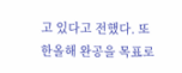고 있다고 전했다. 또한올해 완공을 목표로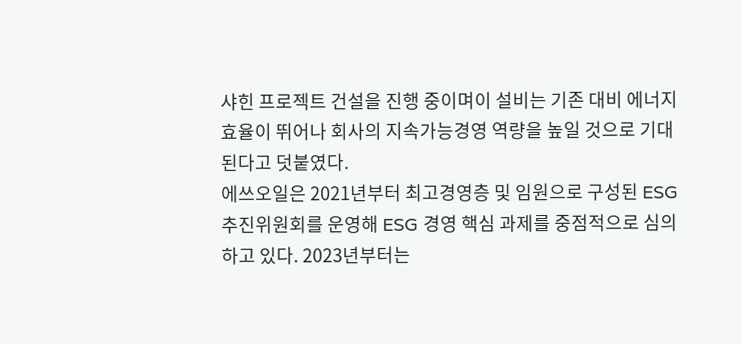샤힌 프로젝트 건설을 진행 중이며이 설비는 기존 대비 에너지 효율이 뛰어나 회사의 지속가능경영 역량을 높일 것으로 기대된다고 덧붙였다.
에쓰오일은 2021년부터 최고경영층 및 임원으로 구성된 ESG추진위원회를 운영해 ESG 경영 핵심 과제를 중점적으로 심의하고 있다. 2023년부터는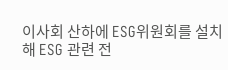이사회 산하에 ESG위원회를 설치해 ESG 관련 전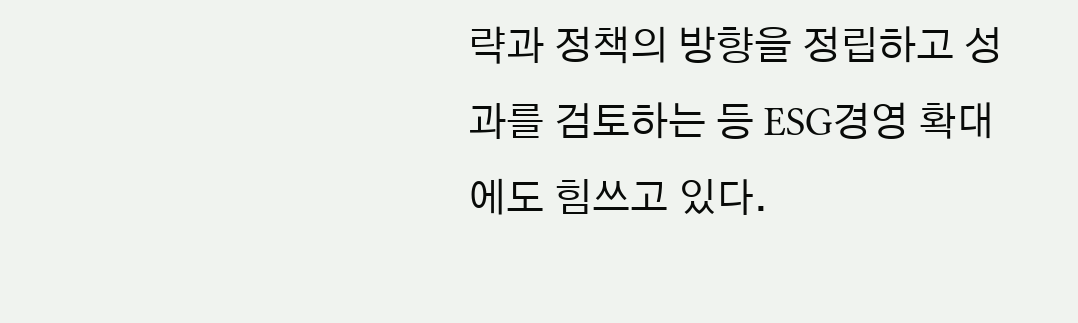략과 정책의 방향을 정립하고 성과를 검토하는 등 ESG경영 확대에도 힘쓰고 있다.